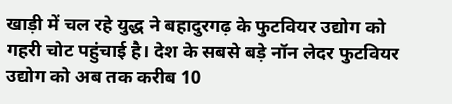खाड़ी में चल रहे युद्ध ने बहादुरगढ़ के फुटवियर उद्योग को गहरी चोट पहुंचाई है। देश के सबसे बड़े नॉन लेदर फुटवियर उद्योग को अब तक करीब 10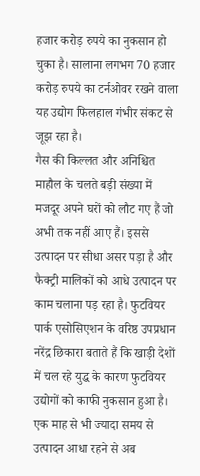हजार करोड़ रुपये का नुकसान हो चुका है। सालाना लगभग 70 हजार करोड़ रुपये का टर्नओवर रखने वाला यह उद्योग फिलहाल गंभीर संकट से जूझ रहा है।
गैस की किल्लत और अनिश्चित माहौल के चलते बड़ी संख्या में मजदूर अपने घरों को लौट गए हैं जो अभी तक नहीं आए हैं। इससे उत्पादन पर सीधा असर पड़ा है और फैक्ट्री मालिकों को आधे उत्पादन पर काम चलाना पड़ रहा है। फुटवियर पार्क एसोसिएशन के वरिष्ठ उपप्रधान नरेंद्र छिकारा बताते हैं कि खाड़ी देशों में चल रहे युद्ध के कारण फुटवियर उद्योगों को काफी नुकसान हुआ है।
एक माह से भी ज्यादा समय से उत्पादन आधा रहने से अब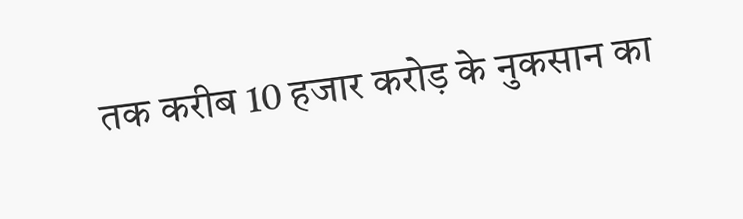तक करीब 10 हजार करोड़ के नुकसान का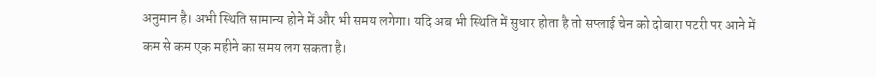अनुमान है। अभी स्थिति सामान्य होने में और भी समय लगेगा। यदि अब भी स्थिति में सुधार होता है तो सप्लाई चेन को दोबारा पटरी पर आने में कम से कम एक महीने का समय लग सकता है।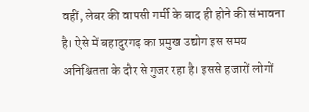वहीं, लेबर की वापसी गर्मी के बाद ही होने की संभावना है। ऐसे में बहादुरगढ़ का प्रमुख उद्योग इस समय अनिश्चितता के दौर से गुजर रहा है। इससे हजारों लोगों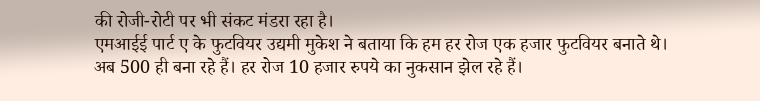की रोजी-रोटी पर भी संकट मंडरा रहा है।
एमआईई पार्ट ए के फुटवियर उद्यमी मुकेश ने बताया कि हम हर रोज एक हजार फुटवियर बनाते थे। अब 500 ही बना रहे हैं। हर रोज 10 हजार रुपये का नुकसान झेल रहे हैं।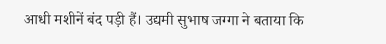आधी मशीनें बंद पड़ी हैं। उद्यमी सुभाष जग्गा ने बताया कि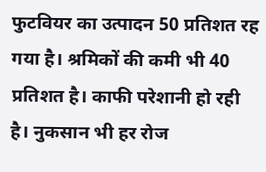फुटवियर का उत्पादन 50 प्रतिशत रह गया है। श्रमिकों की कमी भी 40 प्रतिशत है। काफी परेशानी हो रही है। नुकसान भी हर रोज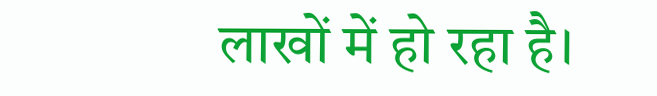लाखों में हो रहा है।